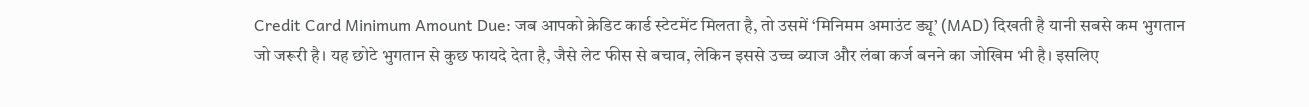Credit Card Minimum Amount Due: जब आपको क्रेडिट कार्ड स्टेटमेंट मिलता है, तो उसमें ‘मिनिमम अमाउंट ड्यू’ (MAD) दिखती है यानी सबसे कम भुगतान जो जरूरी है। यह छोटे भुगतान से कुछ फायदे देता है, जैसे लेट फीस से बचाव, लेकिन इससे उच्च ब्याज और लंबा कर्ज बनने का जोखिम भी है। इसलिए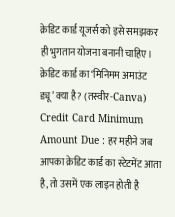क्रेडिट कार्ड यूजर्स को इसे समझकर ही भुगतान योजना बनानी चाहिए।
क्रेडिट कार्ड का ‘मिनिमम अमाउंट ड्यू’ क्या है? (तस्वीर-Canva)
Credit Card Minimum Amount Due : हर महीने जब आपका क्रेडिट कार्ड का स्टेटमेंट आता है, तो उसमें एक लाइन होती है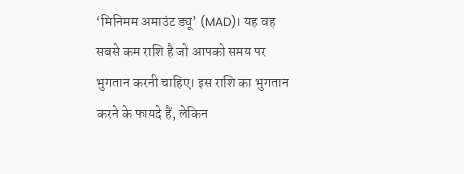‘मिनिमम अमाउंट ड्यू’ (MAD)। यह वह सबसे कम राशि है जो आपको समय पर भुगतान करनी चाहिए। इस राशि का भुगतान करने के फायदे हैं, लेकिन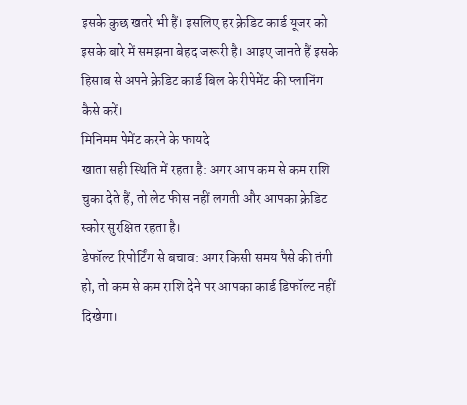इसके कुछ खतरे भी हैं। इसलिए हर क्रेडिट कार्ड यूजर को इसके बारे में समझना बेहद जरूरी है। आइए जानते हैं इसके हिसाब से अपने क्रेडिट कार्ड बिल के रीपेमेंट की प्लानिंग कैसे करें।
मिनिमम पेमेंट करने के फायदे
खाता सही स्थिति में रहता है: अगर आप कम से कम राशि चुका देते हैं, तो लेट फीस नहीं लगती और आपका क्रेडिट स्कोर सुरक्षित रहता है।
डेफॉल्ट रिपोर्टिंग से बचाव: अगर किसी समय पैसे की तंगी हो, तो कम से कम राशि देने पर आपका कार्ड डिफॉल्ट नहीं दिखेगा।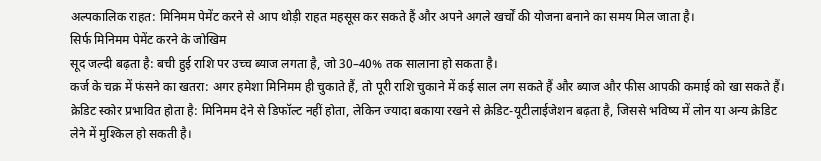अल्पकालिक राहत: मिनिमम पेमेंट करने से आप थोड़ी राहत महसूस कर सकते हैं और अपने अगले खर्चों की योजना बनाने का समय मिल जाता है।
सिर्फ मिनिमम पेमेंट करने के जोखिम
सूद जल्दी बढ़ता है: बची हुई राशि पर उच्च ब्याज लगता है, जो 30–40% तक सालाना हो सकता है।
कर्ज के चक्र में फंसने का खतरा: अगर हमेशा मिनिमम ही चुकाते हैं, तो पूरी राशि चुकाने में कई साल लग सकते हैं और ब्याज और फीस आपकी कमाई को खा सकते हैं।
क्रेडिट स्कोर प्रभावित होता है: मिनिमम देने से डिफॉल्ट नहीं होता, लेकिन ज्यादा बकाया रखने से क्रेडिट-यूटीलाईजेशन बढ़ता है, जिससे भविष्य में लोन या अन्य क्रेडिट लेने में मुश्किल हो सकती है।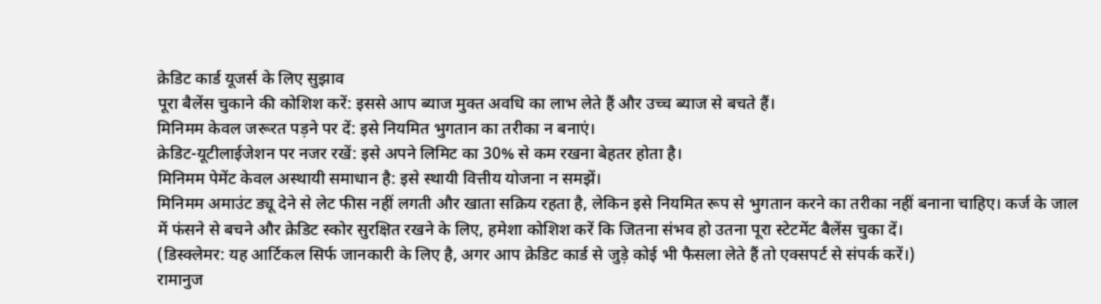क्रेडिट कार्ड यूजर्स के लिए सुझाव
पूरा बैलेंस चुकाने की कोशिश करें: इससे आप ब्याज मुक्त अवधि का लाभ लेते हैं और उच्च ब्याज से बचते हैं।
मिनिमम केवल जरूरत पड़ने पर दें: इसे नियमित भुगतान का तरीका न बनाएं।
क्रेडिट-यूटीलाईजेशन पर नजर रखें: इसे अपने लिमिट का 30% से कम रखना बेहतर होता है।
मिनिमम पेमेंट केवल अस्थायी समाधान है: इसे स्थायी वित्तीय योजना न समझें।
मिनिमम अमाउंट ड्यू देने से लेट फीस नहीं लगती और खाता सक्रिय रहता है, लेकिन इसे नियमित रूप से भुगतान करने का तरीका नहीं बनाना चाहिए। कर्ज के जाल में फंसने से बचने और क्रेडिट स्कोर सुरक्षित रखने के लिए, हमेशा कोशिश करें कि जितना संभव हो उतना पूरा स्टेटमेंट बैलेंस चुका दें।
(डिस्क्लेमर: यह आर्टिकल सिर्फ जानकारी के लिए है, अगर आप क्रेडिट कार्ड से जुड़े कोई भी फैसला लेते हैं तो एक्सपर्ट से संपर्क करें।)
रामानुज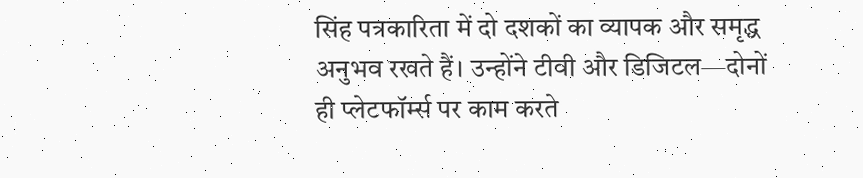सिंह पत्रकारिता में दो दशकों का व्यापक और समृद्ध अनुभव रखते हैं। उन्होंने टीवी और डिजिटल—दोनों ही प्लेटफॉर्म्स पर काम करते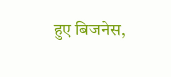हुए बिजनेस,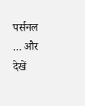पर्सनल ... और देखें